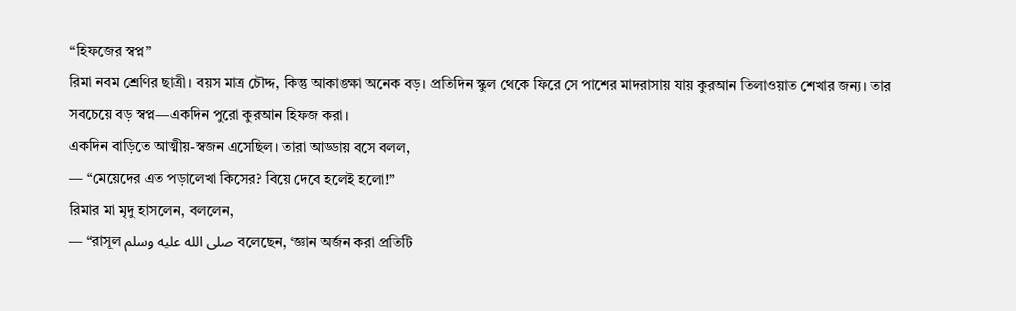“হিফজের স্বপ্ন”
রিমা নবম শ্রেণির ছাত্রী। বয়স মাত্র চৌদ্দ, কিন্তু আকাঙ্ক্ষা অনেক বড়। প্রতিদিন স্কুল থেকে ফিরে সে পাশের মাদরাসায় যায় কুরআন তিলাওয়াত শেখার জন্য। তার সবচেয়ে বড় স্বপ্ন—একদিন পুরো কুরআন হিফজ করা।
একদিন বাড়িতে আত্মীয়-স্বজন এসেছিল। তারা আড্ডায় বসে বলল,
— “মেয়েদের এত পড়ালেখা কিসের? বিয়ে দেবে হলেই হলো!”
রিমার মা মৃদু হাসলেন, বললেন,
— “রাসূল صلى الله عليه وسلم বলেছেন, ‘জ্ঞান অর্জন করা প্রতিটি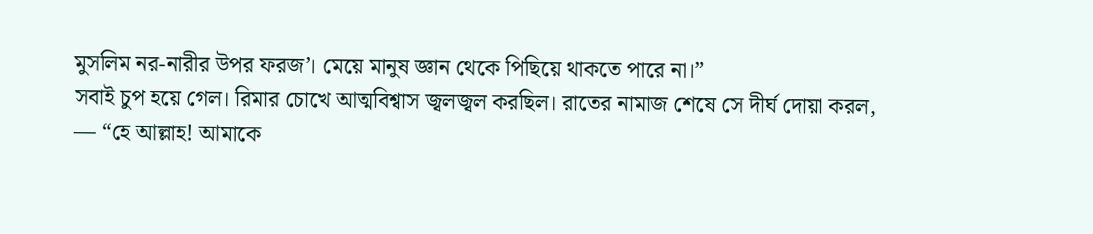মুসলিম নর-নারীর উপর ফরজ’। মেয়ে মানুষ জ্ঞান থেকে পিছিয়ে থাকতে পারে না।”
সবাই চুপ হয়ে গেল। রিমার চোখে আত্মবিশ্বাস জ্বলজ্বল করছিল। রাতের নামাজ শেষে সে দীর্ঘ দোয়া করল,
— “হে আল্লাহ! আমাকে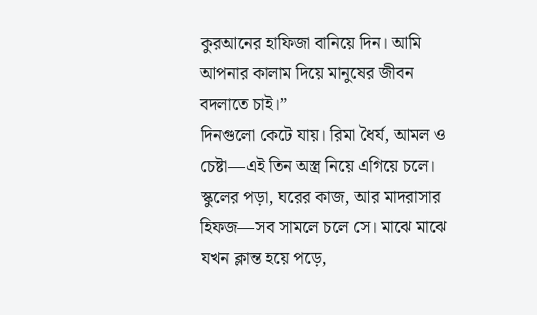কুরআনের হাফিজা বানিয়ে দিন। আমি আপনার কালাম দিয়ে মানুষের জীবন বদলাতে চাই।”
দিনগুলো কেটে যায়। রিমা ধৈর্য, আমল ও চেষ্টা—এই তিন অস্ত্র নিয়ে এগিয়ে চলে। স্কুলের পড়া, ঘরের কাজ, আর মাদরাসার হিফজ—সব সামলে চলে সে। মাঝে মাঝে যখন ক্লান্ত হয়ে পড়ে,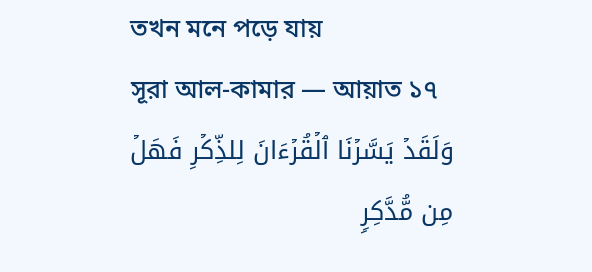তখন মনে পড়ে যায়
সূরা আল-কামার — আয়াত ১৭
وَلَقَدۡ يَسَّرۡنَا ٱلۡقُرۡءَانَ لِلذِّكۡرِ فَهَلۡ مِن مُّدَّكِرࣲ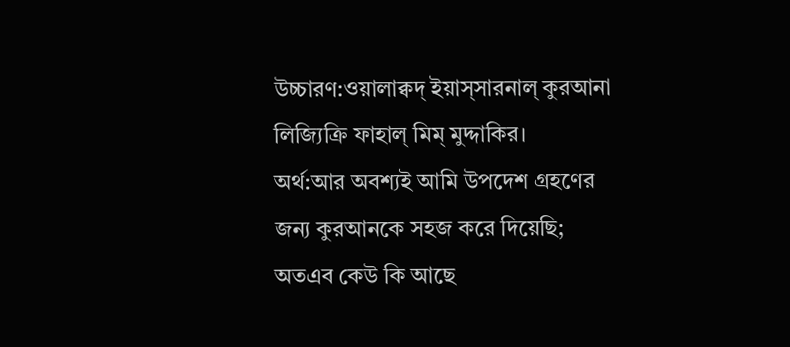উচ্চারণ:ওয়ালাক্বদ্ ইয়াস্সারনাল্ কুরআনা লিজ্যিক্রি ফাহাল্ মিম্ মুদ্দাকির।
অর্থ:আর অবশ্যই আমি উপদেশ গ্রহণের জন্য কুরআনকে সহজ করে দিয়েছি; অতএব কেউ কি আছে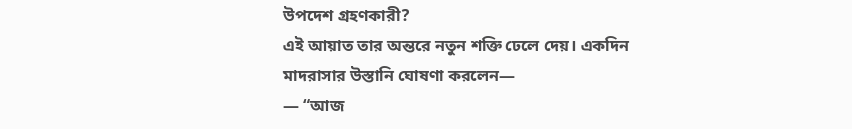উপদেশ গ্রহণকারী?
এই আয়াত তার অন্তরে নতুন শক্তি ঢেলে দেয়। একদিন মাদরাসার উস্তানি ঘোষণা করলেন—
— “আজ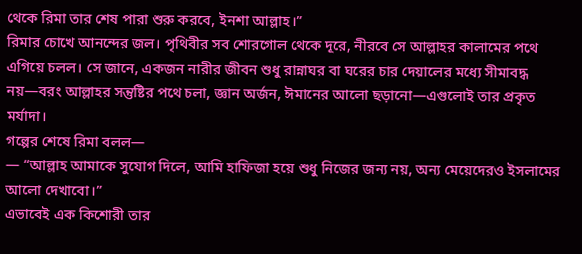থেকে রিমা তার শেষ পারা শুরু করবে, ইনশা আল্লাহ।”
রিমার চোখে আনন্দের জল। পৃথিবীর সব শোরগোল থেকে দূরে, নীরবে সে আল্লাহর কালামের পথে এগিয়ে চলল। সে জানে, একজন নারীর জীবন শুধু রান্নাঘর বা ঘরের চার দেয়ালের মধ্যে সীমাবদ্ধ নয়—বরং আল্লাহর সন্তুষ্টির পথে চলা, জ্ঞান অর্জন, ঈমানের আলো ছড়ানো—এগুলোই তার প্রকৃত মর্যাদা।
গল্পের শেষে রিমা বলল—
— “আল্লাহ আমাকে সুযোগ দিলে, আমি হাফিজা হয়ে শুধু নিজের জন্য নয়, অন্য মেয়েদেরও ইসলামের আলো দেখাবো।”
এভাবেই এক কিশোরী তার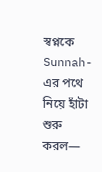স্বপ্নকে Sunnah-এর পথে নিয়ে হাঁটা শুরু করল—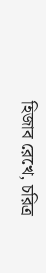হিজাব রেখে, চরিত্র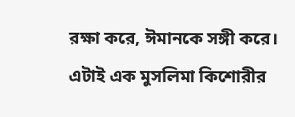রক্ষা করে, ঈমানকে সঙ্গী করে।
এটাই এক মুসলিমা কিশোরীর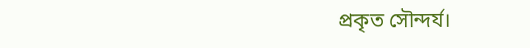প্রকৃত সৌন্দর্য।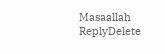Masaallah
ReplyDelete